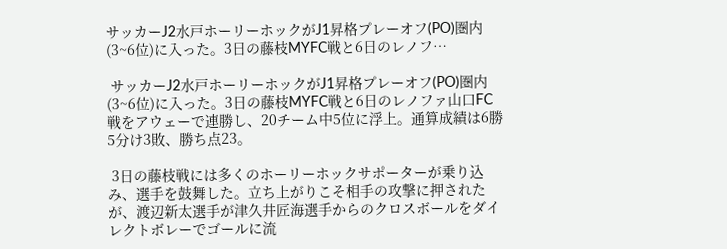サッカーJ2水戸ホーリーホックがJ1昇格プレーオフ(PO)圏内(3~6位)に入った。3日の藤枝MYFC戦と6日のレノフ…

 サッカーJ2水戸ホーリーホックがJ1昇格プレーオフ(PO)圏内(3~6位)に入った。3日の藤枝MYFC戦と6日のレノファ山口FC戦をアウェーで連勝し、20チーム中5位に浮上。通算成績は6勝5分け3敗、勝ち点23。

 3日の藤枝戦には多くのホーリーホックサポーターが乗り込み、選手を鼓舞した。立ち上がりこそ相手の攻撃に押されたが、渡辺新太選手が津久井匠海選手からのクロスボールをダイレクトボレーでゴールに流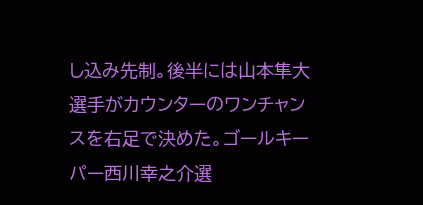し込み先制。後半には山本隼大選手がカウンターのワンチャンスを右足で決めた。ゴールキーパー西川幸之介選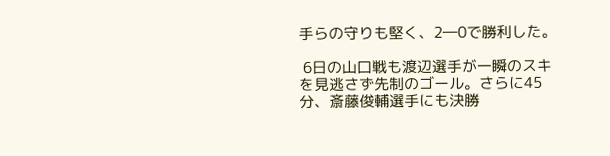手らの守りも堅く、2―0で勝利した。

 6日の山口戦も渡辺選手が一瞬のスキを見逃さず先制のゴール。さらに45分、斎藤俊輔選手にも決勝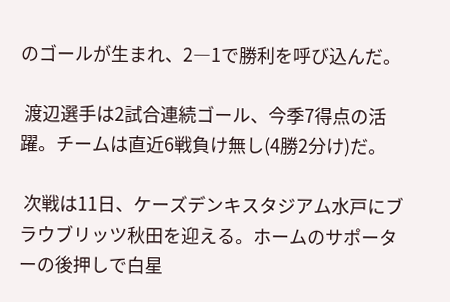のゴールが生まれ、2―1で勝利を呼び込んだ。

 渡辺選手は2試合連続ゴール、今季7得点の活躍。チームは直近6戦負け無し(4勝2分け)だ。

 次戦は11日、ケーズデンキスタジアム水戸にブラウブリッツ秋田を迎える。ホームのサポーターの後押しで白星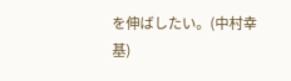を伸ばしたい。(中村幸基)